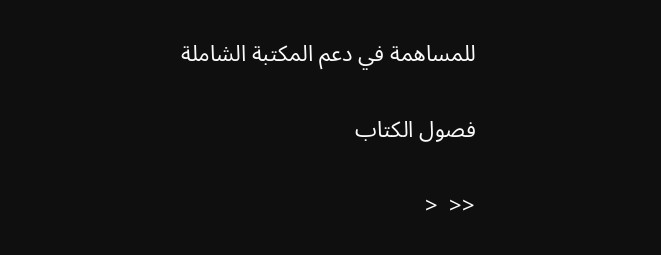للمساهمة في دعم المكتبة الشاملة

فصول الكتاب

<<  <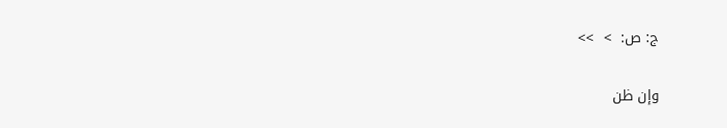ج: ص:  >  >>

وإن ظن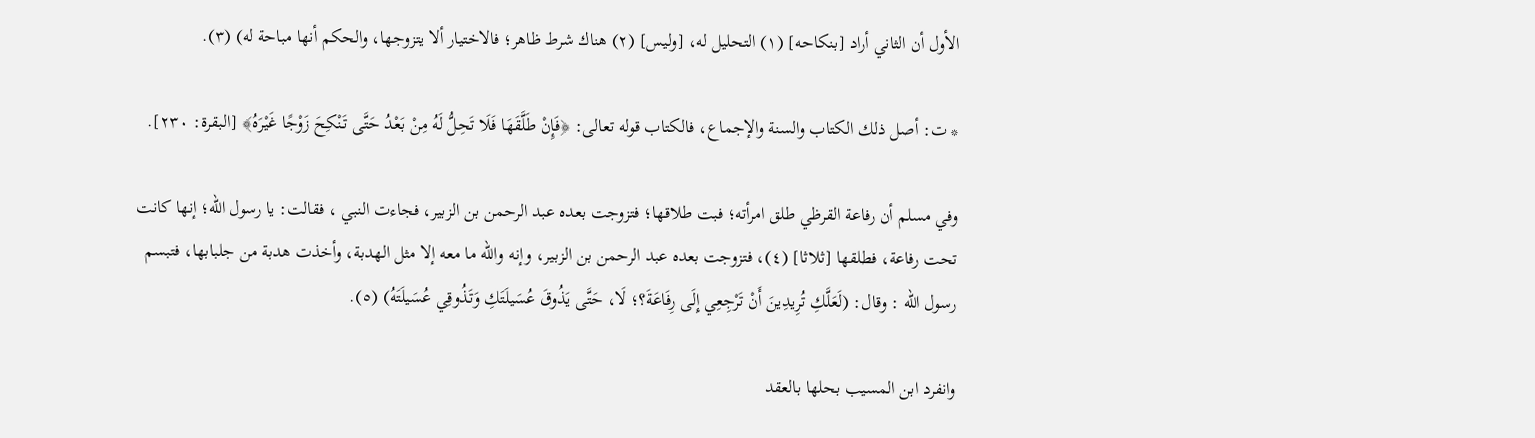الأول أن الثاني أراد [بنكاحه] (١) التحليل له، [وليس] (٢) هناك شرط ظاهر؛ فالاختيار ألا يتزوجها، والحكم أنها مباحة له) (٣).

* ت: أصل ذلك الكتاب والسنة والإجماع، فالكتاب قوله تعالى: ﴿فَإِنْ طَلَّقَهَا فَلَا تَحِلُّ لَهُ مِنْ بَعْدُ حَتَّى تَنْكِحَ زَوْجًا غَيْرَهُ﴾ [البقرة: ٢٣٠].

وفي مسلم أن رفاعة القرظي طلق امرأته؛ فبت طلاقها؛ فتزوجت بعده عبد الرحمن بن الزبير، فجاءت النبي ، فقالت: يا رسول الله؛ إنها كانت تحت رفاعة، فطلقها [ثلاثا] (٤)، فتزوجت بعده عبد الرحمن بن الزبير، وإنه والله ما معه إلا مثل الهدبة، وأخذت هدبة من جلبابها، فتبسم رسول الله : وقال: (لَعَلَّكِ تُرِيدِينَ أَنْ تَرْجِعِي إِلَى رِفَاعَةَ؟؛ لَا، حَتَّى يَذُوقَ عُسَيلَتَكِ وَتَذُوقِي عُسَيلَتَهُ) (٥).

وانفرد ابن المسيب بحلها بالعقد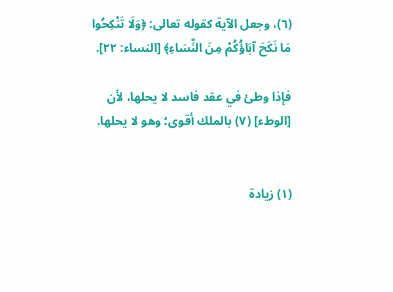(٦)، وجعل الآية كقوله تعالى: ﴿وَلَا تَنْكِحُوا مَا نَكَحَ آبَاؤُكُمْ مِنَ النِّسَاءِ﴾ [النساء: ٢٢].

فإذا وطئ في عقد فاسد لا يحلها، لأن [الوطء] (٧) بالملك أقوى؛ وهو لا يحلها.


(١) زيادة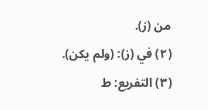من (ز).
(٢) في (ز): (ولم يكن).
(٣) التفريع: ط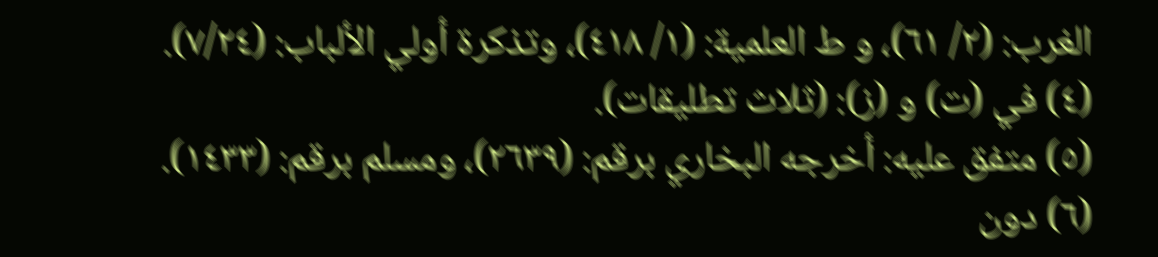الغرب: (٢/ ٦١)، و ط العلمية: (١/ ٤١٨)، وتذكرة أولي الألباب: (٧/٢٤).
(٤) في (ت) و (ز): (ثلاث تطليقات).
(٥) متفق عليه: أخرجه البخاري برقم: (٢٦٣٩)، ومسلم برقم: (١٤٣٣).
(٦) دون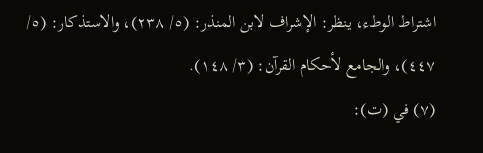اشتراط الوطء، ينظر: الإشراف لابن المنذر: (٥/ ٢٣٨)، والاستذكار: (٥/ ٤٤٧)، والجامع لأحكام القرآن: (٣/ ١٤٨).
(٧) في (ت):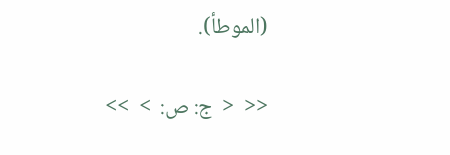(الموطأ).

<<  <  ج: ص:  >  >>